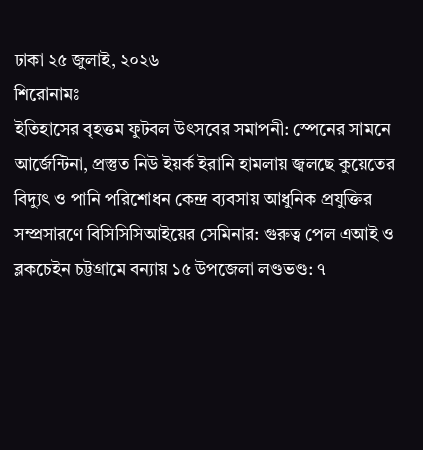ঢাকা ২৫ জুলাই, ২০২৬
শিরোনামঃ
ইতিহাসের বৃহত্তম ফুটবল উৎসবের সমাপনী: স্পেনের সামনে আর্জেন্টিনা, প্রস্তুত নিউ ইয়র্ক ইরানি হামলায় জ্বলছে কুয়েতের বিদ্যুৎ ও পানি পরিশোধন কেন্দ্র ব্যবসায় আধুনিক প্রযুক্তির সম্প্রসারণে বিসিসিসিআইয়ের সেমিনার: গুরুত্ব পেল এআই ও ব্লকচেইন চট্টগ্রামে বন্যায় ১৫ উপজেলা লণ্ডভণ্ড: ৭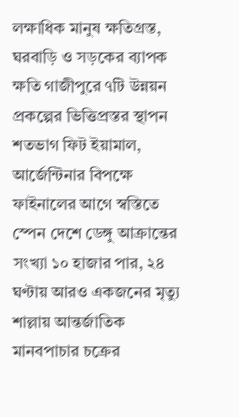লক্ষাধিক মানুষ ক্ষতিগ্রস্ত, ঘরবাড়ি ও সড়কের ব্যাপক ক্ষতি গাজীপুরে ৭টি উন্নয়ন প্রকল্পের ভিত্তিপ্রস্তর স্থাপন শতভাগ ফিট ইয়ামাল, আর্জেন্টিনার বিপক্ষে ফাইনালের আগে স্বস্তিতে স্পেন দেশে ডেঙ্গু আক্রান্তের সংখ্যা ১০ হাজার পার, ২৪ ঘণ্টায় আরও একজনের মৃত্যু শাল্লায় আন্তর্জাতিক মানবপাচার চক্রের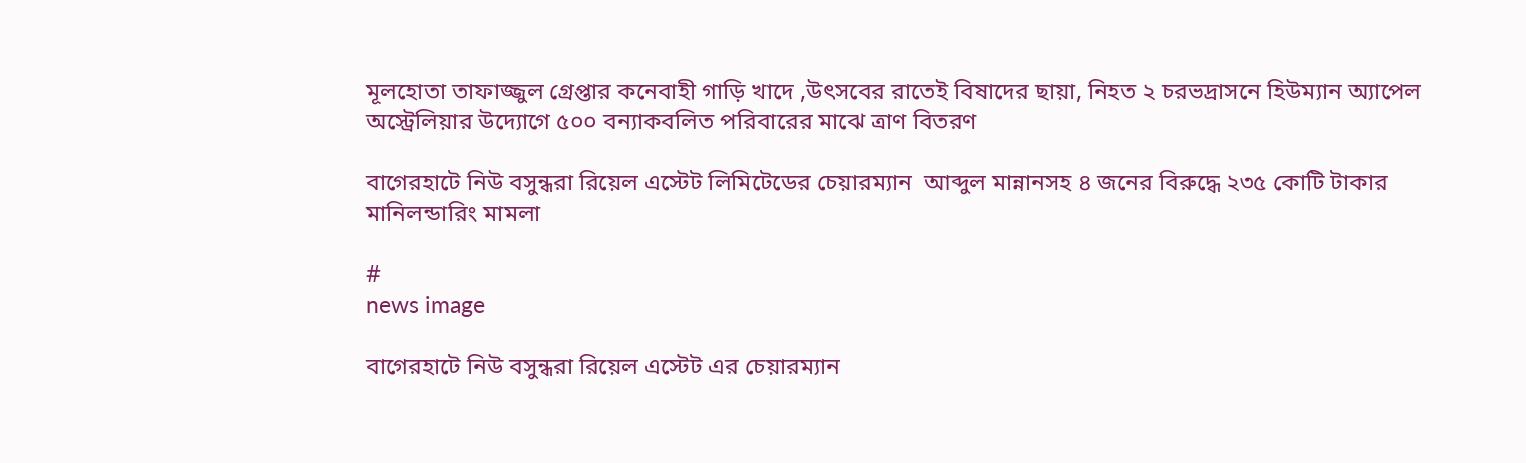মূলহোতা তাফাজ্জুল গ্রেপ্তার কনেবাহী গাড়ি খাদে ,উৎসবের রাতেই বিষাদের ছায়া, নিহত ২ চরভদ্রাসনে হিউম্যান অ্যাপেল অস্ট্রেলিয়ার উদ্যোগে ৫০০ বন্যাকবলিত পরিবারের মাঝে ত্রাণ বিতরণ

বাগেরহাটে নিউ বসুন্ধরা রিয়েল এস্টেট লিমিটেডের চেয়ারম্যান  আব্দুল মান্নানসহ ৪ জনের বিরুদ্ধে ২৩৫ কোটি টাকার মানিলন্ডারিং মামলা

#
news image

বাগেরহাটে নিউ বসুন্ধরা রিয়েল এস্টেট এর চেয়ারম্যান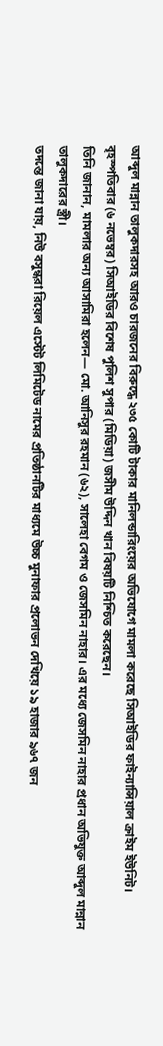আব্দুল মান্নান তালুকদারসহ আরও চারজনের বিরুদ্ধে ২৩৫ কোটি টাকার মানিলন্ডারিংয়ের অভিযোগে মামলা করেছে সিআইডির ফাইন্যান্সিয়াল ক্রাইম ইউনিট।
বৃহস্পতিবার (৬ নভেম্বর) সিআইডির বিশেষ পুলিশ সুপার (মিডিয়া) জসীম উদ্দিন খান বিষয়টি নিশ্চিত করেছেন।
তিনি জানান, মামলার অন্য আসামিরা হলেন— মো. আনিসুর রহমান (৬২), সালেহা বেগম ও জেসমিন নাহার। এর মধ্যে জেসমিন নাহার প্রধান অভিযুক্ত আব্দুল মান্নান তালুকদারের স্ত্রী।
তদন্তে জানা যায়, নিউ বসুন্ধরা রিয়েল এস্টেট লিমিটেড নামের প্রতিষ্ঠানটির মাধ্যমে উচ্চ মুনাফার প্রলোভন দেখিয়ে ১৯ হাজার ৯৬৭ জন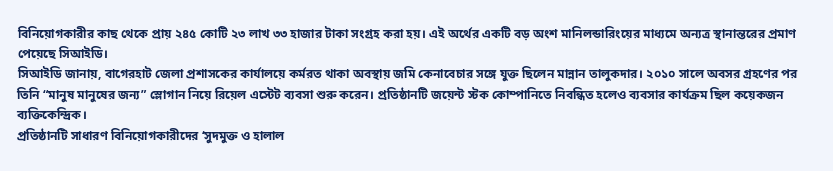বিনিয়োগকারীর কাছ থেকে প্রায় ২৪৫ কোটি ২৩ লাখ ৩৩ হাজার টাকা সংগ্রহ করা হয়। এই অর্থের একটি বড় অংশ মানিলন্ডারিংয়ের মাধ্যমে অন্যত্র স্থানান্তরের প্রমাণ পেয়েছে সিআইডি।
সিআইডি জানায়, বাগেরহাট জেলা প্রশাসকের কার্যালয়ে কর্মরত থাকা অবস্থায় জমি কেনাবেচার সঙ্গে যুক্ত ছিলেন মান্নান তালুকদার। ২০১০ সালে অবসর গ্রহণের পর তিনি “মানুষ মানুষের জন্য” স্লোগান নিয়ে রিয়েল এস্টেট ব্যবসা শুরু করেন। প্রতিষ্ঠানটি জয়েন্ট স্টক কোম্পানিতে নিবন্ধিত হলেও ব্যবসার কার্যক্রম ছিল কয়েকজন ব্যক্তিকেন্দ্রিক।
প্রতিষ্ঠানটি সাধারণ বিনিয়োগকারীদের ‘সুদমুক্ত ও হালাল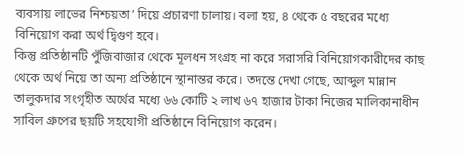ব্যবসায় লাভের নিশ্চয়তা’ দিয়ে প্রচারণা চালায়। বলা হয়, ৪ থেকে ৫ বছরের মধ্যে বিনিয়োগ করা অর্থ দ্বিগুণ হবে।
কিন্তু প্রতিষ্ঠানটি পুঁজিবাজার থেকে মূলধন সংগ্রহ না করে সরাসরি বিনিয়োগকারীদের কাছ থেকে অর্থ নিয়ে তা অন্য প্রতিষ্ঠানে স্থানান্তর করে। তদন্তে দেখা গেছে, আব্দুল মান্নান তালুকদার সংগৃহীত অর্থের মধ্যে ৬৬ কোটি ২ লাখ ৬৭ হাজার টাকা নিজের মালিকানাধীন সাবিল গ্রুপের ছয়টি সহযোগী প্রতিষ্ঠানে বিনিয়োগ করেন।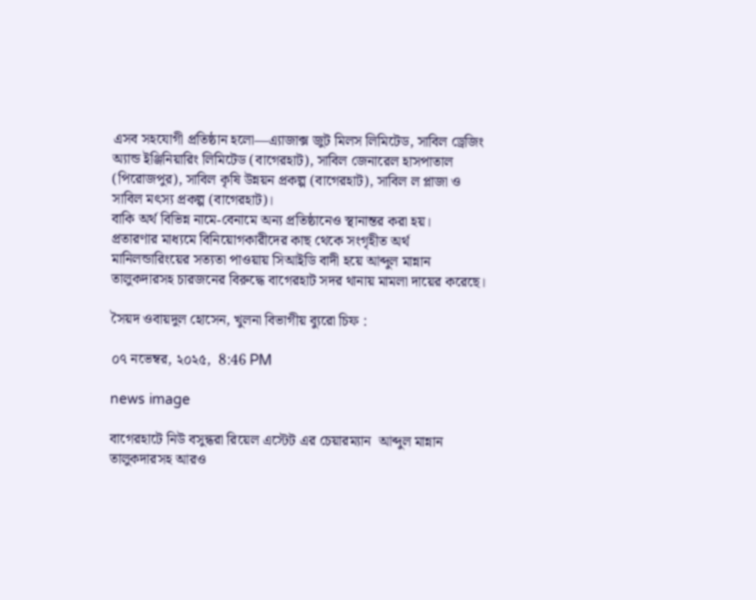এসব সহযোগী প্রতিষ্ঠান হলো—এ্যাজাক্স জুট মিলস লিমিটেড, সাবিল ড্রেজিং অ্যান্ড ইঞ্জিনিয়ারিং লিমিটেড (বাগেরহাট), সাবিল জেনারেল হাসপাতাল (পিরোজপুর), সাবিল কৃষি উন্নয়ন প্রকল্প (বাগেরহাট), সাবিল ল প্লাজা ও সাবিল মৎস্য প্রকল্প (বাগেরহাট)।
বাকি অর্থ বিভিন্ন নামে-বেনামে অন্য প্রতিষ্ঠানেও স্থানান্তর করা হয়।
প্রতারণার মাধ্যমে বিনিয়োগকারীদের কাছ থেকে সংগৃহীত অর্থ মানিলন্ডারিংয়ের সত্যতা পাওয়ায় সিআইডি বাদী হয়ে আব্দুল মান্নান তালুকদারসহ চারজনের বিরুদ্ধে বাগেরহাট সদর থানায় মামলা দায়ের করেছে।

সৈয়দ ওবায়দুল হোসেন, খুলনা বিভাগীয় ব্যুরো চিফ :

০৭ নভেম্বর, ২০২৫,  8:46 PM

news image

বাগেরহাটে নিউ বসুন্ধরা রিয়েল এস্টেট এর চেয়ারম্যান  আব্দুল মান্নান তালুকদারসহ আরও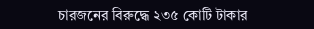চারজনের বিরুদ্ধে ২৩৫ কোটি টাকার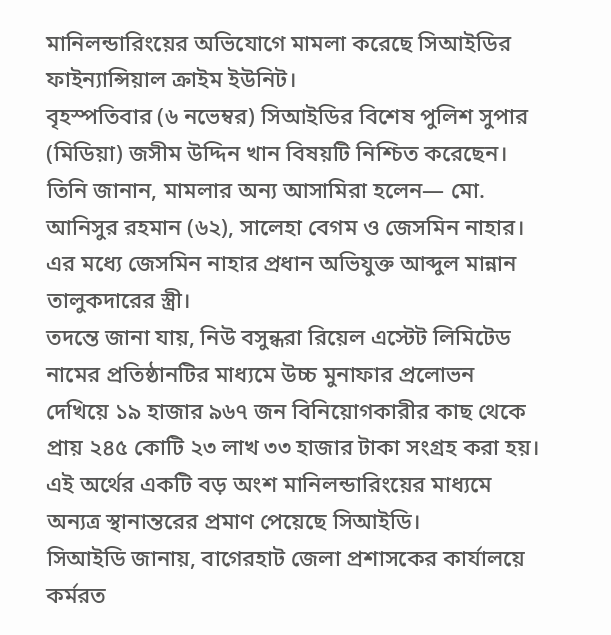মানিলন্ডারিংয়ের অভিযোগে মামলা করেছে সিআইডির ফাইন্যান্সিয়াল ক্রাইম ইউনিট।
বৃহস্পতিবার (৬ নভেম্বর) সিআইডির বিশেষ পুলিশ সুপার (মিডিয়া) জসীম উদ্দিন খান বিষয়টি নিশ্চিত করেছেন।
তিনি জানান, মামলার অন্য আসামিরা হলেন— মো. আনিসুর রহমান (৬২), সালেহা বেগম ও জেসমিন নাহার। এর মধ্যে জেসমিন নাহার প্রধান অভিযুক্ত আব্দুল মান্নান তালুকদারের স্ত্রী।
তদন্তে জানা যায়, নিউ বসুন্ধরা রিয়েল এস্টেট লিমিটেড নামের প্রতিষ্ঠানটির মাধ্যমে উচ্চ মুনাফার প্রলোভন দেখিয়ে ১৯ হাজার ৯৬৭ জন বিনিয়োগকারীর কাছ থেকে প্রায় ২৪৫ কোটি ২৩ লাখ ৩৩ হাজার টাকা সংগ্রহ করা হয়। এই অর্থের একটি বড় অংশ মানিলন্ডারিংয়ের মাধ্যমে অন্যত্র স্থানান্তরের প্রমাণ পেয়েছে সিআইডি।
সিআইডি জানায়, বাগেরহাট জেলা প্রশাসকের কার্যালয়ে কর্মরত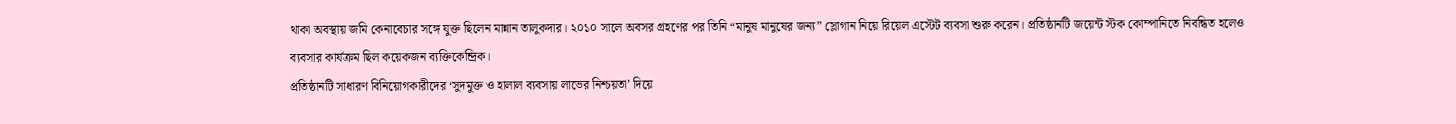থাকা অবস্থায় জমি কেনাবেচার সঙ্গে যুক্ত ছিলেন মান্নান তালুকদার। ২০১০ সালে অবসর গ্রহণের পর তিনি “মানুষ মানুষের জন্য” স্লোগান নিয়ে রিয়েল এস্টেট ব্যবসা শুরু করেন। প্রতিষ্ঠানটি জয়েন্ট স্টক কোম্পানিতে নিবন্ধিত হলেও ব্যবসার কার্যক্রম ছিল কয়েকজন ব্যক্তিকেন্দ্রিক।
প্রতিষ্ঠানটি সাধারণ বিনিয়োগকারীদের ‘সুদমুক্ত ও হালাল ব্যবসায় লাভের নিশ্চয়তা’ দিয়ে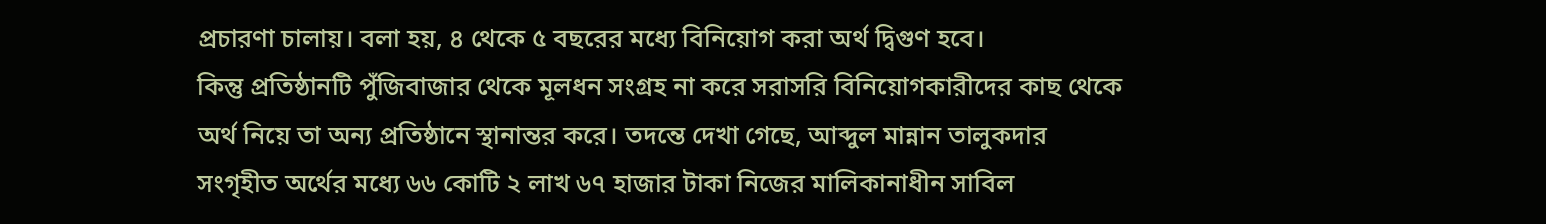প্রচারণা চালায়। বলা হয়, ৪ থেকে ৫ বছরের মধ্যে বিনিয়োগ করা অর্থ দ্বিগুণ হবে।
কিন্তু প্রতিষ্ঠানটি পুঁজিবাজার থেকে মূলধন সংগ্রহ না করে সরাসরি বিনিয়োগকারীদের কাছ থেকে অর্থ নিয়ে তা অন্য প্রতিষ্ঠানে স্থানান্তর করে। তদন্তে দেখা গেছে, আব্দুল মান্নান তালুকদার সংগৃহীত অর্থের মধ্যে ৬৬ কোটি ২ লাখ ৬৭ হাজার টাকা নিজের মালিকানাধীন সাবিল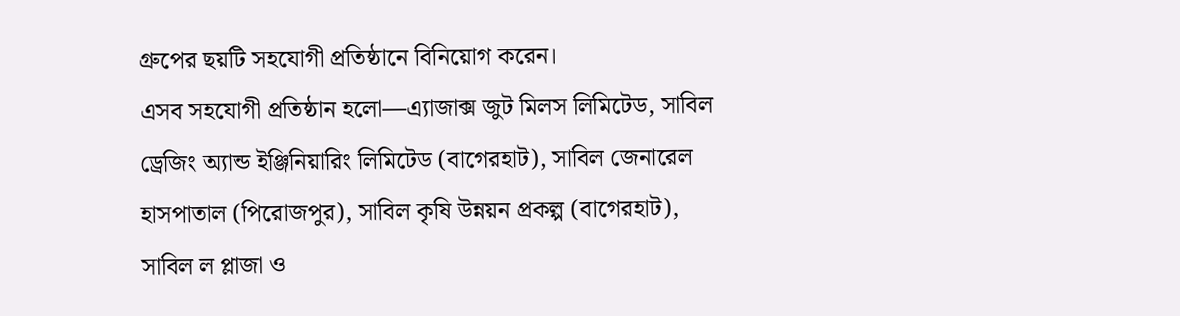গ্রুপের ছয়টি সহযোগী প্রতিষ্ঠানে বিনিয়োগ করেন।
এসব সহযোগী প্রতিষ্ঠান হলো—এ্যাজাক্স জুট মিলস লিমিটেড, সাবিল ড্রেজিং অ্যান্ড ইঞ্জিনিয়ারিং লিমিটেড (বাগেরহাট), সাবিল জেনারেল হাসপাতাল (পিরোজপুর), সাবিল কৃষি উন্নয়ন প্রকল্প (বাগেরহাট), সাবিল ল প্লাজা ও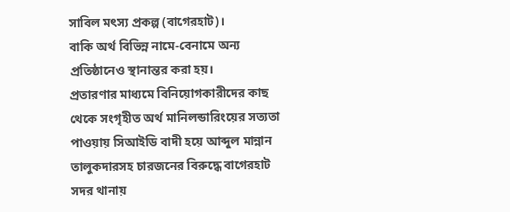সাবিল মৎস্য প্রকল্প (বাগেরহাট)।
বাকি অর্থ বিভিন্ন নামে-বেনামে অন্য প্রতিষ্ঠানেও স্থানান্তর করা হয়।
প্রতারণার মাধ্যমে বিনিয়োগকারীদের কাছ থেকে সংগৃহীত অর্থ মানিলন্ডারিংয়ের সত্যতা পাওয়ায় সিআইডি বাদী হয়ে আব্দুল মান্নান তালুকদারসহ চারজনের বিরুদ্ধে বাগেরহাট সদর থানায়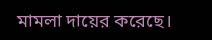মামলা দায়ের করেছে।